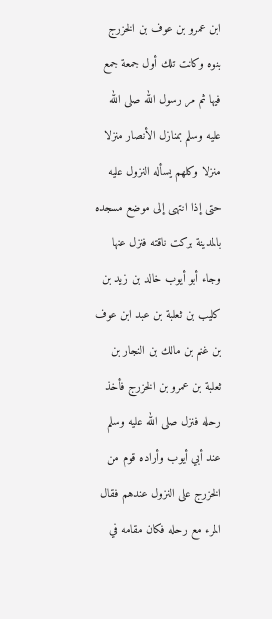ابن عمرو بن عوف بن الخزرج بنوه وكانت تلك أول جمعة جمع فيها ثم مر رسول الله صلى الله عليه وسلم بمنازل الأنصار منزلا منزلا وكلهم يسأله النزول عليه حتى إذا انتهى إلى موضع مسجده بالمدينة بركت ناقته فنزل عنها وجاء أبو أيوب خالد بن زيد بن كليب بن ثعلبة بن عبد ابن عوف بن غنم بن مالك بن النجار بن ثعلبة بن عمرو بن الخزرج فأخذ رحله فنزل صلى الله عليه وسلم عند أبي أيوب وأراده قوم من الخزرج على النزول عندهم فقال المرء مع رحله فكان مقامه في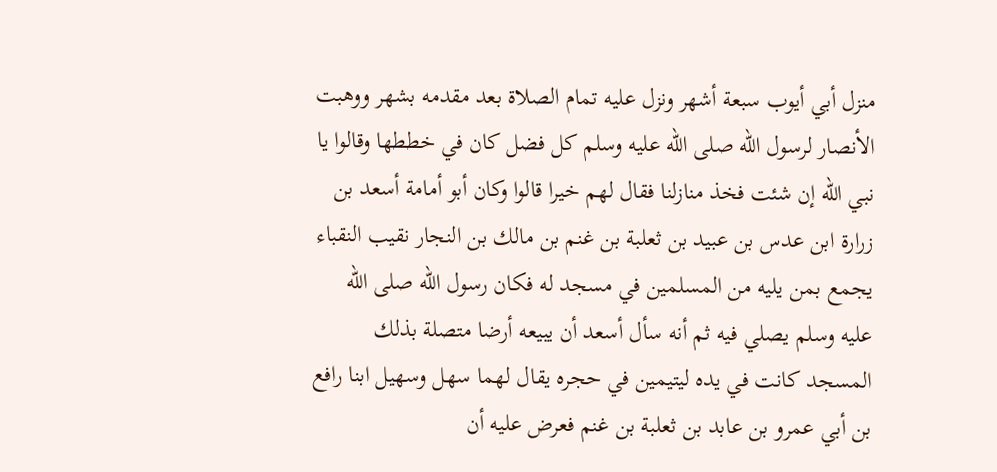منزل أبي أيوب سبعة أشهر ونزل عليه تمام الصلاة بعد مقدمه بشهر ووهبت الأنصار لرسول الله صلى الله عليه وسلم كل فضل كان في خططها وقالوا يا نبي الله إن شئت فخذ منازلنا فقال لهم خيرا قالوا وكان أبو أمامة أسعد بن زرارة ابن عدس بن عبيد بن ثعلبة بن غنم بن مالك بن النجار نقيب النقباء يجمع بمن يليه من المسلمين في مسجد له فكان رسول الله صلى الله عليه وسلم يصلي فيه ثم أنه سأل أسعد أن يبيعه أرضا متصلة بذلك المسجد كانت في يده ليتيمين في حجره يقال لهما سهل وسهيل ابنا رافع بن أبي عمرو بن عابد بن ثعلبة بن غنم فعرض عليه أن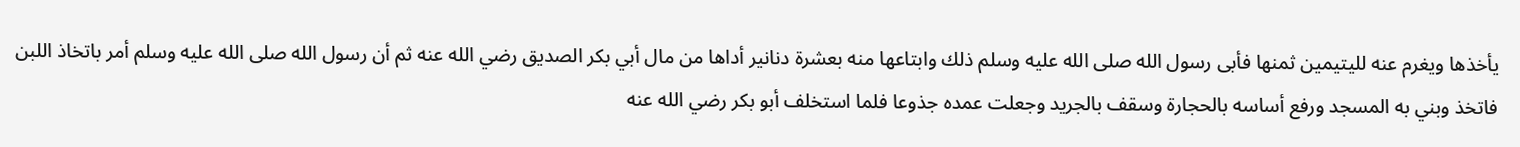يأخذها ويغرم عنه لليتيمين ثمنها فأبى رسول الله صلى الله عليه وسلم ذلك وابتاعها منه بعشرة دنانير أداها من مال أبي بكر الصديق رضي الله عنه ثم أن رسول الله صلى الله عليه وسلم أمر باتخاذ اللبن فاتخذ وبني به المسجد ورفع أساسه بالحجارة وسقف بالجريد وجعلت عمده جذوعا فلما استخلف أبو بكر رضي الله عنه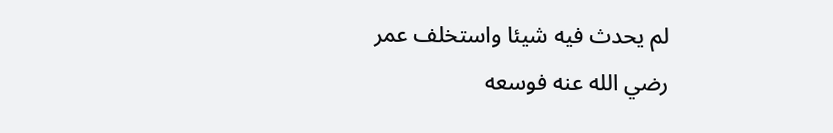لم يحدث فيه شيئا واستخلف عمر رضي الله عنه فوسعه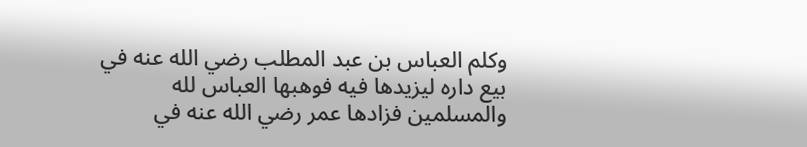وكلم العباس بن عبد المطلب رضي الله عنه في بيع داره ليزيدها فيه فوهبها العباس لله والمسلمين فزادها عمر رضي الله عنه في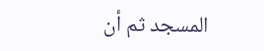المسجد ثم أن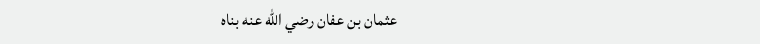عثمان بن عفان رضي الله عنه بناه